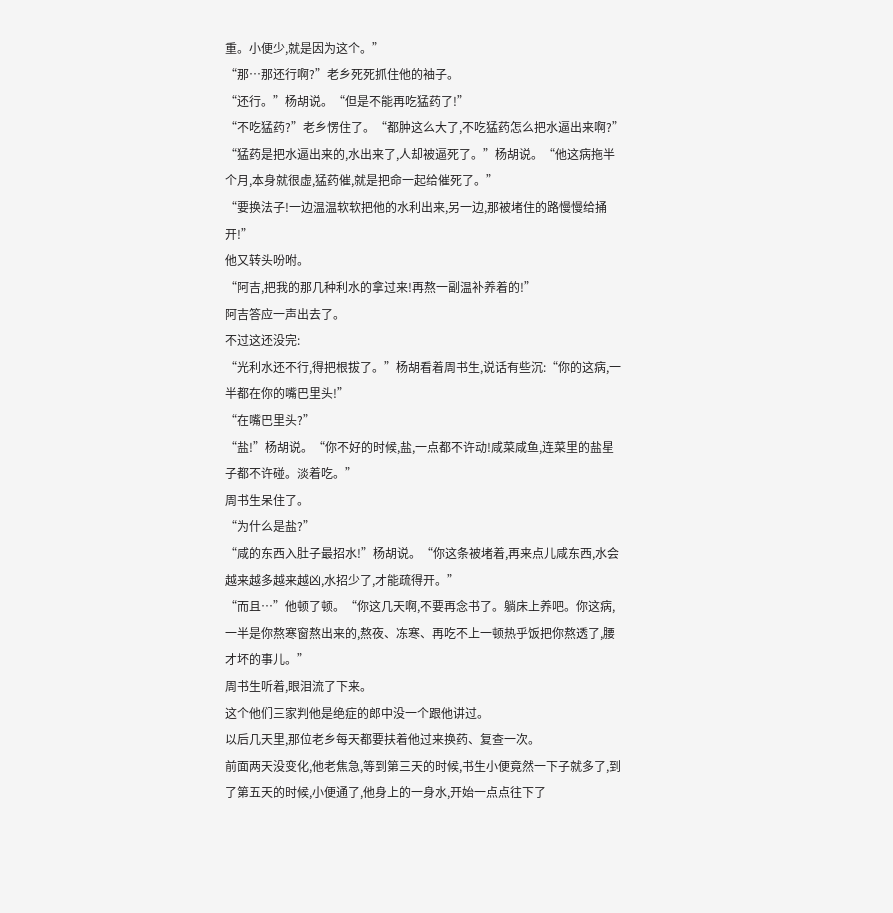重。小便少,就是因为这个。”
“那…那还行啊?”老乡死死抓住他的袖子。
“还行。”杨胡说。“但是不能再吃猛药了!”
“不吃猛药?”老乡愣住了。“都肿这么大了,不吃猛药怎么把水逼出来啊?”
“猛药是把水逼出来的,水出来了,人却被逼死了。”杨胡说。“他这病拖半个月,本身就很虚,猛药催,就是把命一起给催死了。”
“要换法子!一边温温软软把他的水利出来,另一边,那被堵住的路慢慢给捅开!”
他又转头吩咐。
“阿吉,把我的那几种利水的拿过来!再熬一副温补养着的!”
阿吉答应一声出去了。
不过这还没完:
“光利水还不行,得把根拔了。”杨胡看着周书生,说话有些沉:“你的这病,一半都在你的嘴巴里头!”
“在嘴巴里头?”
“盐!”杨胡说。“你不好的时候,盐,一点都不许动!咸菜咸鱼,连菜里的盐星子都不许碰。淡着吃。”
周书生呆住了。
“为什么是盐?”
“咸的东西入肚子最招水!”杨胡说。“你这条被堵着,再来点儿咸东西,水会越来越多越来越凶,水招少了,才能疏得开。”
“而且…”他顿了顿。“你这几天啊,不要再念书了。躺床上养吧。你这病,一半是你熬寒窗熬出来的,熬夜、冻寒、再吃不上一顿热乎饭把你熬透了,腰才坏的事儿。”
周书生听着,眼泪流了下来。
这个他们三家判他是绝症的郎中没一个跟他讲过。
以后几天里,那位老乡每天都要扶着他过来换药、复查一次。
前面两天没变化,他老焦急,等到第三天的时候,书生小便竟然一下子就多了,到了第五天的时候,小便通了,他身上的一身水,开始一点点往下了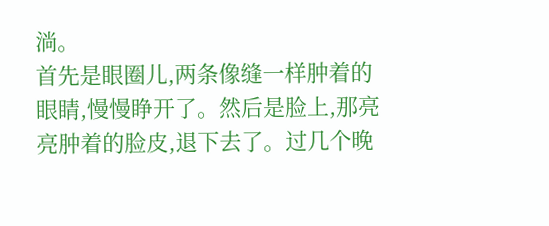淌。
首先是眼圈儿,两条像缝一样肿着的眼睛,慢慢睁开了。然后是脸上,那亮亮肿着的脸皮,退下去了。过几个晚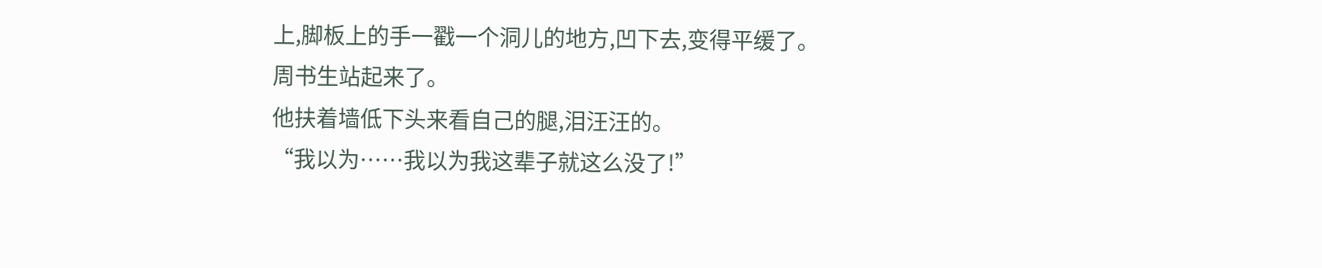上,脚板上的手一戳一个洞儿的地方,凹下去,变得平缓了。
周书生站起来了。
他扶着墙低下头来看自己的腿,泪汪汪的。
“我以为……我以为我这辈子就这么没了!”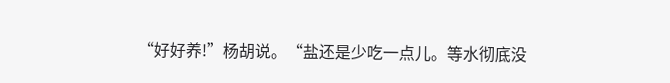“好好养!”杨胡说。“盐还是少吃一点儿。等水彻底没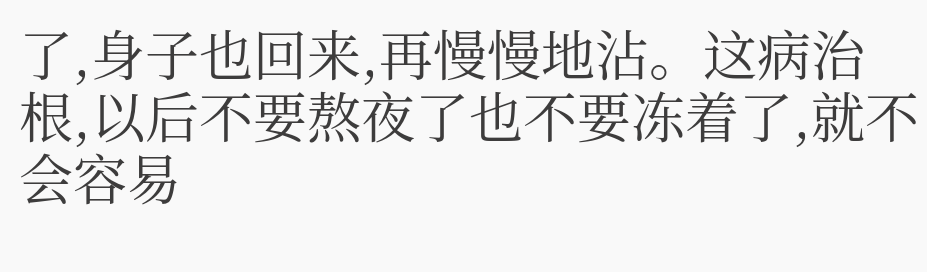了,身子也回来,再慢慢地沾。这病治根,以后不要熬夜了也不要冻着了,就不会容易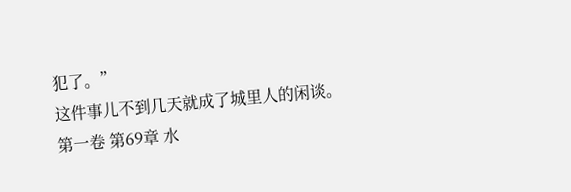犯了。”
这件事儿不到几天就成了城里人的闲谈。
第一卷 第69章 水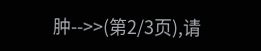肿-->>(第2/3页),请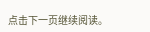点击下一页继续阅读。